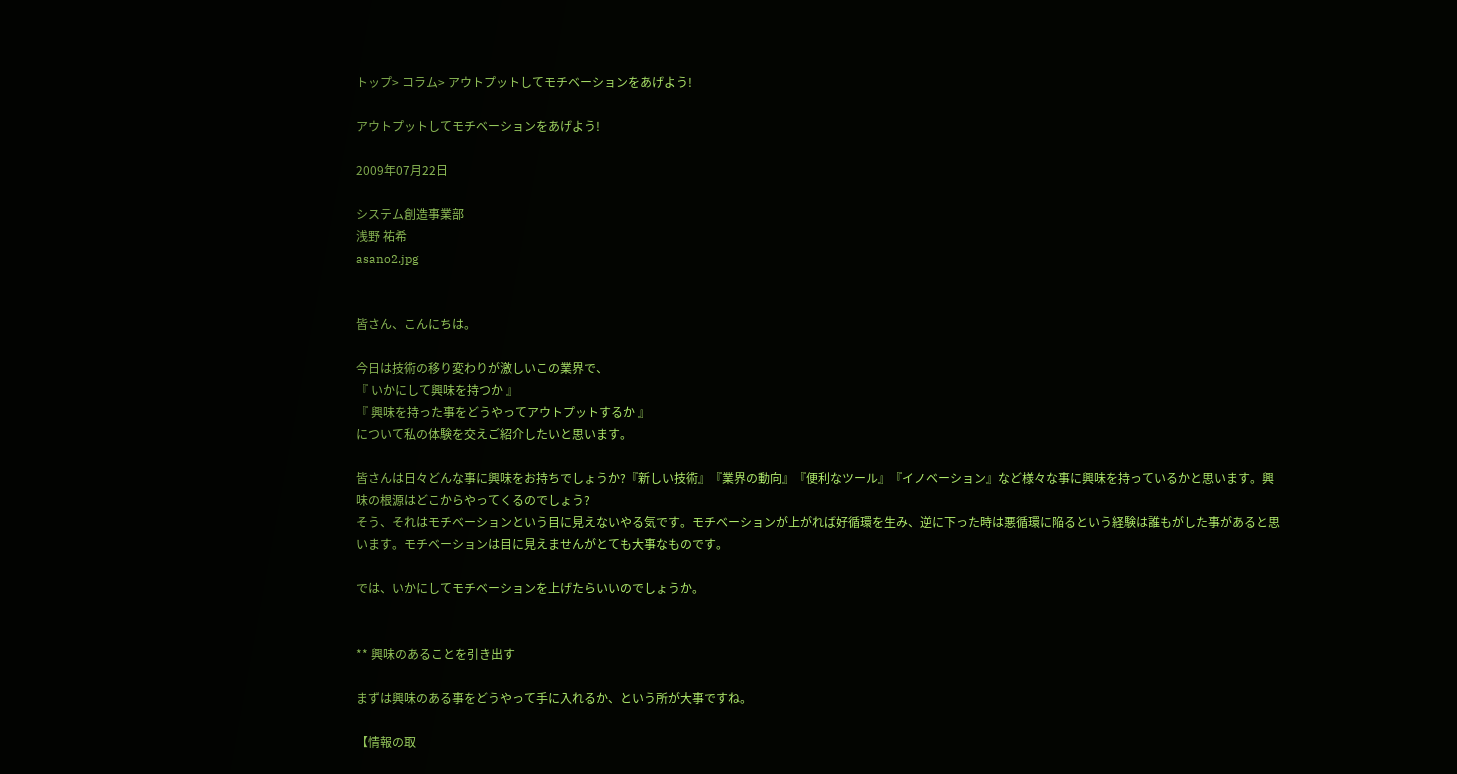トップ> コラム> アウトプットしてモチベーションをあげよう!

アウトプットしてモチベーションをあげよう!

2009年07月22日

システム創造事業部
浅野 祐希
asano2.jpg


皆さん、こんにちは。

今日は技術の移り変わりが激しいこの業界で、
『 いかにして興味を持つか 』
『 興味を持った事をどうやってアウトプットするか 』
について私の体験を交えご紹介したいと思います。

皆さんは日々どんな事に興味をお持ちでしょうか?『新しい技術』『業界の動向』『便利なツール』『イノベーション』など様々な事に興味を持っているかと思います。興味の根源はどこからやってくるのでしょう?
そう、それはモチベーションという目に見えないやる気です。モチベーションが上がれば好循環を生み、逆に下った時は悪循環に陥るという経験は誰もがした事があると思います。モチベーションは目に見えませんがとても大事なものです。

では、いかにしてモチベーションを上げたらいいのでしょうか。


** 興味のあることを引き出す

まずは興味のある事をどうやって手に入れるか、という所が大事ですね。

【情報の取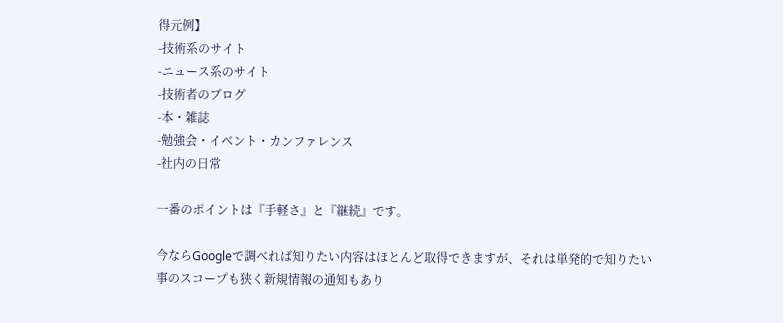得元例】
-技術系のサイト
-ニュース系のサイト
-技術者のブログ
-本・雑誌
-勉強会・イベント・カンファレンス
-社内の日常

一番のポイントは『手軽さ』と『継続』です。

今ならGoogleで調べれば知りたい内容はほとんど取得できますが、それは単発的で知りたい事のスコープも狭く新規情報の通知もあり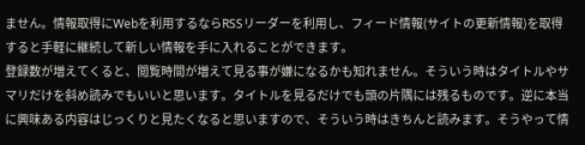ません。情報取得にWebを利用するならRSSリーダーを利用し、フィード情報(サイトの更新情報)を取得すると手軽に継続して新しい情報を手に入れることができます。
登録数が増えてくると、閲覧時間が増えて見る事が嫌になるかも知れません。そういう時はタイトルやサマリだけを斜め読みでもいいと思います。タイトルを見るだけでも頭の片隅には残るものです。逆に本当に興味ある内容はじっくりと見たくなると思いますので、そういう時はきちんと読みます。そうやって情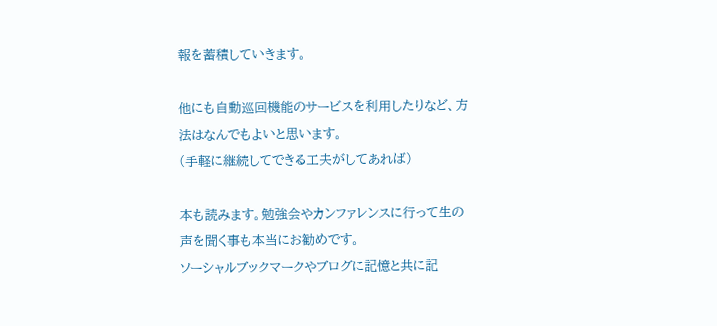報を蓄積していきます。

他にも自動巡回機能のサービスを利用したりなど、方法はなんでもよいと思います。
(手軽に継続してできる工夫がしてあれば)

本も読みます。勉強会やカンファレンスに行って生の声を聞く事も本当にお勧めです。
ソーシャルブックマークやブログに記憶と共に記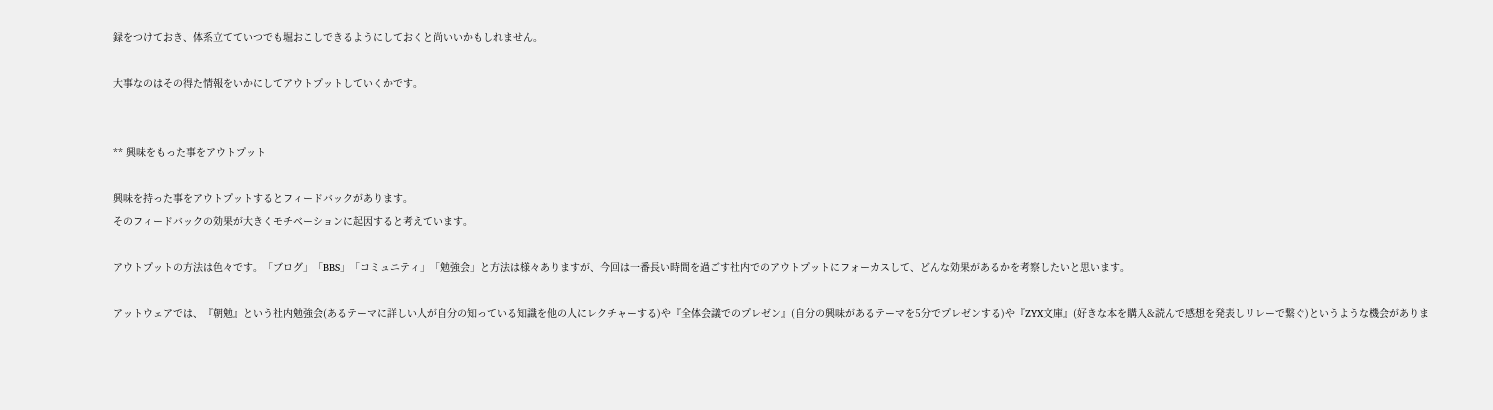録をつけておき、体系立てていつでも堀おこしできるようにしておくと尚いいかもしれません。

大事なのはその得た情報をいかにしてアウトプットしていくかです。


** 興味をもった事をアウトプット

興味を持った事をアウトプットするとフィードバックがあります。
そのフィードバックの効果が大きくモチベーションに起因すると考えています。

アウトプットの方法は色々です。「ブログ」「BBS」「コミュニティ」「勉強会」と方法は様々ありますが、今回は一番長い時間を過ごす社内でのアウトプットにフォーカスして、どんな効果があるかを考察したいと思います。

アットウェアでは、『朝勉』という社内勉強会(あるテーマに詳しい人が自分の知っている知識を他の人にレクチャーする)や『全体会議でのプレゼン』(自分の興味があるテーマを5分でプレゼンする)や『ZYX文庫』(好きな本を購入&読んで感想を発表しリレーで繋ぐ)というような機会がありま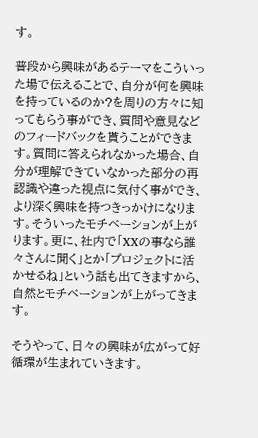す。

普段から興味があるテーマをこういった場で伝えることで、自分が何を興味を持っているのか?を周りの方々に知ってもらう事ができ、質問や意見などのフィードバックを貰うことができます。質問に答えられなかった場合、自分が理解できていなかった部分の再認識や違った視点に気付く事ができ、より深く興味を持つきっかけになります。そういったモチベーションが上がります。更に、社内で「XXの事なら誰々さんに聞く」とか「プロジェクトに活かせるね」という話も出てきますから、自然とモチベーションが上がってきます。

そうやって、日々の興味が広がって好循環が生まれていきます。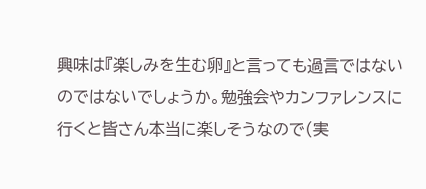興味は『楽しみを生む卵』と言っても過言ではないのではないでしょうか。勉強会やカンファレンスに行くと皆さん本当に楽しそうなので(実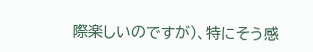際楽しいのですが)、特にそう感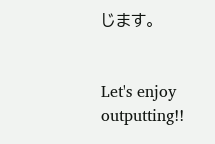じます。


Let's enjoy outputting!!